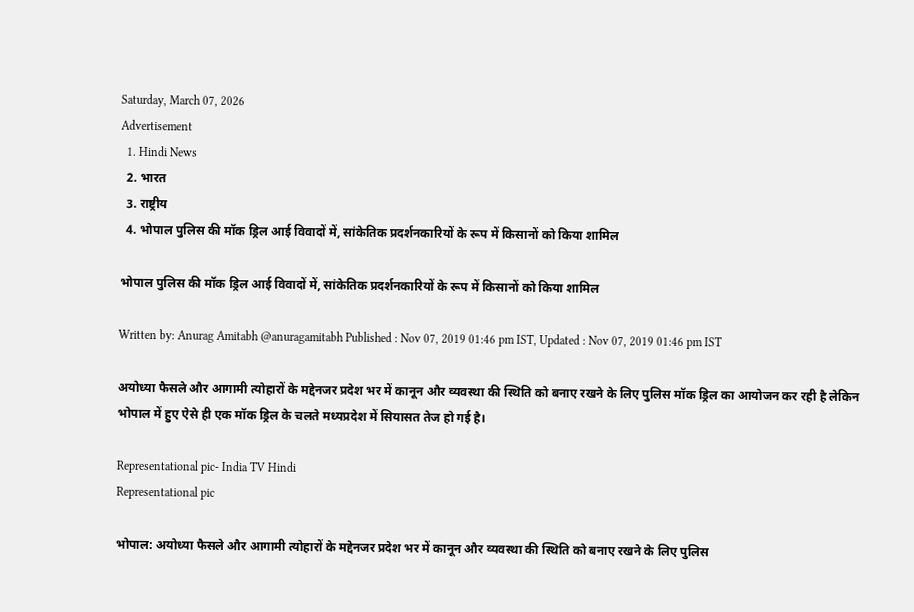Saturday, March 07, 2026
Advertisement
  1. Hindi News
  2. भारत
  3. राष्ट्रीय
  4. भोपाल पुलिस की मॉक ड्रिल आई विवादों में, सांकेतिक प्रदर्शनकारियों के रूप में किसानों को किया शामिल

भोपाल पुलिस की मॉक ड्रिल आई विवादों में, सांकेतिक प्रदर्शनकारियों के रूप में किसानों को किया शामिल

Written by: Anurag Amitabh @anuragamitabh Published : Nov 07, 2019 01:46 pm IST, Updated : Nov 07, 2019 01:46 pm IST

अयोध्या फैसले और आगामी त्योहारों के मद्देनजर प्रदेश भर में कानून और व्यवस्था की स्थिति को बनाए रखने के लिए पुलिस मॉक ड्रिल का आयोजन कर रही है लेकिन भोपाल में हुए ऐसे ही एक मॉक ड्रिल के चलते मध्यप्रदेश में सियासत तेज हो गई है।

Representational pic- India TV Hindi
Representational pic

भोपाल: अयोध्या फैसले और आगामी त्योहारों के मद्देनजर प्रदेश भर में कानून और व्यवस्था की स्थिति को बनाए रखने के लिए पुलिस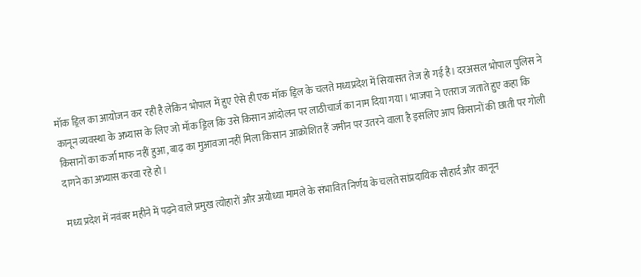मॉक ड्रिल का आयोजन कर रही है लेकिन भोपाल में हुए ऐसे ही एक मॉक ड्रिल के चलते मध्यप्रदेश में सियासत तेज हो गई है। दरअसल भोपाल पुलिस ने कानून व्यवस्था के अभ्यास के लिए जो मॉक ड्रिल कि उसे किसान आंदोलन पर लाठीचार्ज का नाम दिया गया। भाजपा ने एतराज जताते हुए कहा कि किसानों का कर्जा माफ नहीं हुआ, बाढ़ का मुआवजा नहीं मिला किसान आक्रोशित हैं जमीन पर उतरने वाला है इसलिए आप किसानों की छाती पर गोली दागने का अभ्यास करवा रहे हो।

मध्य प्रदेश में नवंबर महीने में पढ़ने वाले प्रमुख त्योहारों और अयोध्या मामले के संभावित निर्णय के चलते सांप्रदायिक सौहार्द और कानून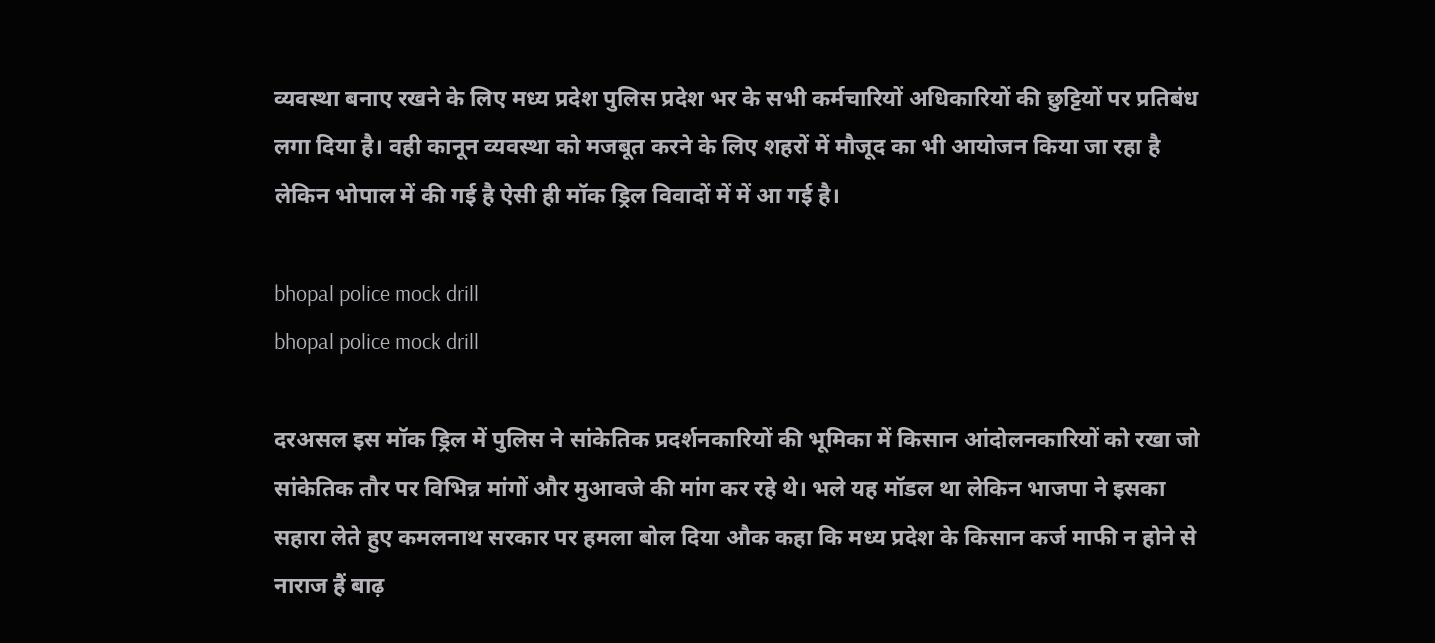व्यवस्था बनाए रखने के लिए मध्य प्रदेश पुलिस प्रदेश भर के सभी कर्मचारियों अधिकारियों की छुट्टियों पर प्रतिबंध लगा दिया है। वही कानून व्यवस्था को मजबूत करने के लिए शहरों में मौजूद का भी आयोजन किया जा रहा है लेकिन भोपाल में की गई है ऐसी ही मॉक ड्रिल विवादों में में आ गई है।

bhopal police mock drill
bhopal police mock drill

दरअसल इस मॉक ड्रिल में पुलिस ने सांकेतिक प्रदर्शनकारियों की भूमिका में किसान आंदोलनकारियों को रखा जो सांकेतिक तौर पर विभिन्न मांगों और मुआवजे की मांग कर रहे थे। भले यह मॉडल था लेकिन भाजपा ने इसका सहारा लेते हुए कमलनाथ सरकार पर हमला बोल दिया औक कहा कि मध्य प्रदेश के किसान कर्ज माफी न होने से नाराज हैं बाढ़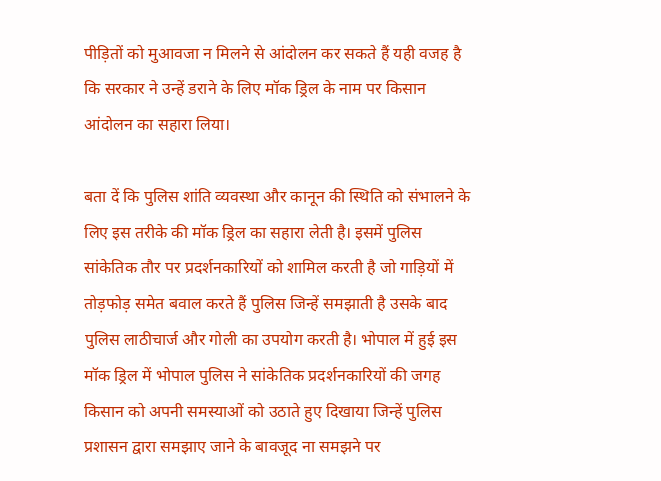पीड़ितों को मुआवजा न मिलने से आंदोलन कर सकते हैं यही वजह है कि सरकार ने उन्हें डराने के लिए मॉक ड्रिल के नाम पर किसान आंदोलन का सहारा लिया।

बता दें कि पुलिस शांति व्यवस्था और कानून की स्थिति को संभालने के लिए इस तरीके की मॉक ड्रिल का सहारा लेती है। इसमें पुलिस सांकेतिक तौर पर प्रदर्शनकारियों को शामिल करती है जो गाड़ियों में तोड़फोड़ समेत बवाल करते हैं पुलिस जिन्हें समझाती है उसके बाद पुलिस लाठीचार्ज और गोली का उपयोग करती है। भोपाल में हुई इस मॉक ड्रिल में भोपाल पुलिस ने सांकेतिक प्रदर्शनकारियों की जगह किसान को अपनी समस्याओं को उठाते हुए दिखाया जिन्हें पुलिस प्रशासन द्वारा समझाए जाने के बावजूद ना समझने पर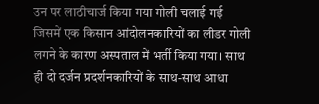उन पर लाठीचार्ज किया गया गोली चलाई गई जिसमें एक किसान आंदोलनकारियों का लीडर गोली लगने के कारण अस्पताल में भर्ती किया गया। साथ ही दो दर्जन प्रदर्शनकारियों के साथ-साथ आधा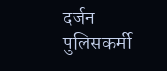दर्जन पुलिसकर्मी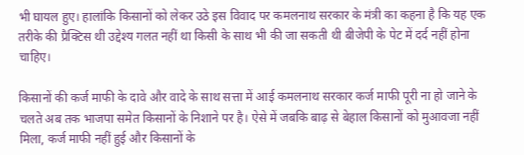भी घायल हुए। हालांकि किसानों को लेकर उठे इस विवाद पर कमलनाथ सरकार के मंत्री का कहना है कि यह एक तरीके की प्रैक्टिस थी उद्देश्य गलत नहीं था किसी के साथ भी की जा सकती थी बीजेपी के पेट में दर्द नहीं होना चाहिए।

किसानों की कर्ज माफी के दावे और वादे के साथ सत्ता में आई कमलनाथ सरकार कर्ज माफी पूरी ना हो जाने के चलते अब तक भाजपा समेत किसानों के निशाने पर है। ऐसे में जबकि बाढ़ से बेहाल किसानों को मुआवजा नहीं मिला, कर्ज माफी नहीं हुई और किसानों के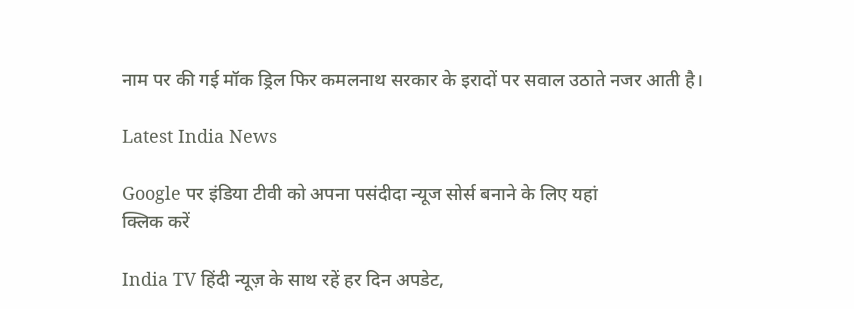नाम पर की गई मॉक ड्रिल फिर कमलनाथ सरकार के इरादों पर सवाल उठाते नजर आती है।

Latest India News

Google पर इंडिया टीवी को अपना पसंदीदा न्यूज सोर्स बनाने के लिए यहां
क्लिक करें

India TV हिंदी न्यूज़ के साथ रहें हर दिन अपडेट,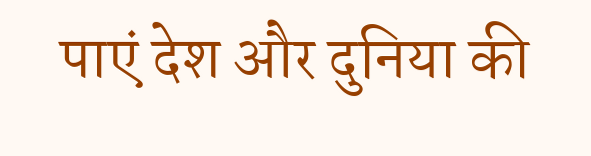पाएं देश और दुनिया की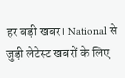हर बड़ी खबर। National से जुड़ी लेटेस्ट खबरों के लिए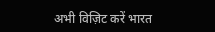अभी विज़िट करें भारत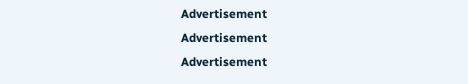Advertisement
Advertisement
Advertisement